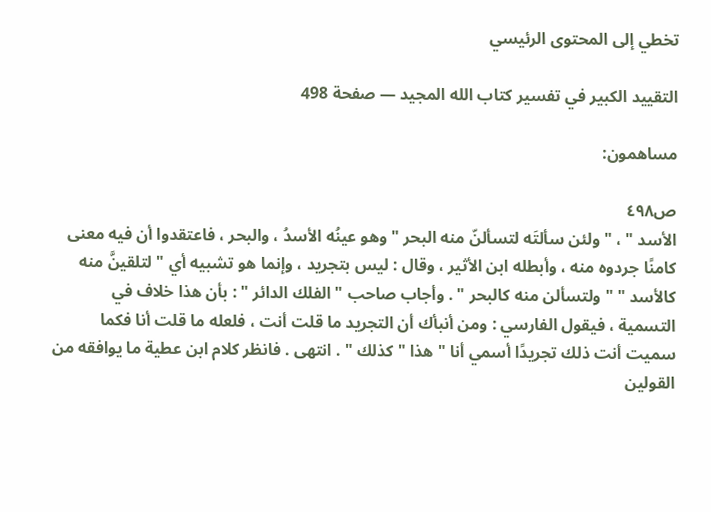تخطي إلى المحتوى الرئيسي

التقييد الكبير في تفسير كتاب الله المجيد — صفحة 498

مساهمون:

ص٤٩٨
الأسد " ، " ولئن سألتَه لتسألنّ منه البحر " وهو عينُه الأسدُ ، والبحر ، فاعتقدوا أن فيه معنى كامنًا جردوه منه ، وأبطله ابن الأثير ، وقال : ليس بتجريد ، وإنما هو تشبيه أي " لتلقينَّ منه كالأسد " " ولتسألن منه كالبحر " . وأجاب صاحب " الفلك الدائر " : بأن هذا خلاف في التسمية ، فيقول الفارسي : ومن أنبأك أن التجريد ما قلت أنت ، فلعله ما قلت أنا فكما سميت أنت ذلك تجريدًا أسمي أنا " هذا " كذلك " . انتهى . فانظر كلام ابن عطية ما يوافقه من القولين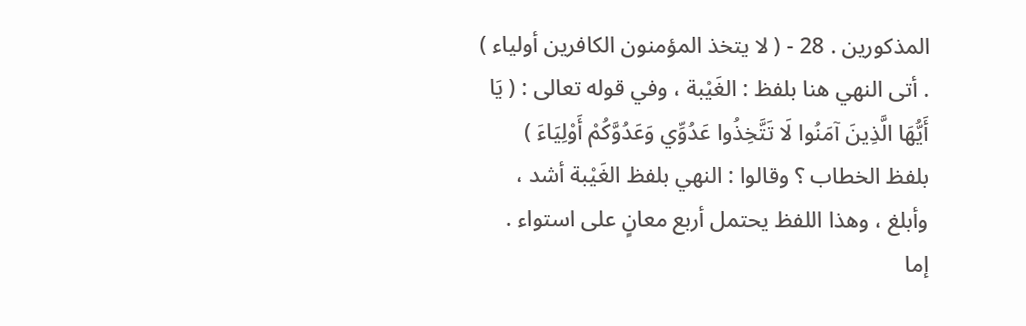المذكورين . 28 - ( لا يتخذ المؤمنون الكافرين أولياء ) . أتى النهي هنا بلفظ : الغَيْبة ، وفي قوله تعالى : ( يَا أَيُّهَا الَّذِينَ آمَنُوا لَا تَتَّخِذُوا عَدُوِّي وَعَدُوَّكُمْ أَوْلِيَاءَ ) بلفظ الخطاب ؟ وقالوا : النهي بلفظ الغَيْبة أشد ، وأبلغ ، وهذا اللفظ يحتمل أربع معانٍ على استواء . إما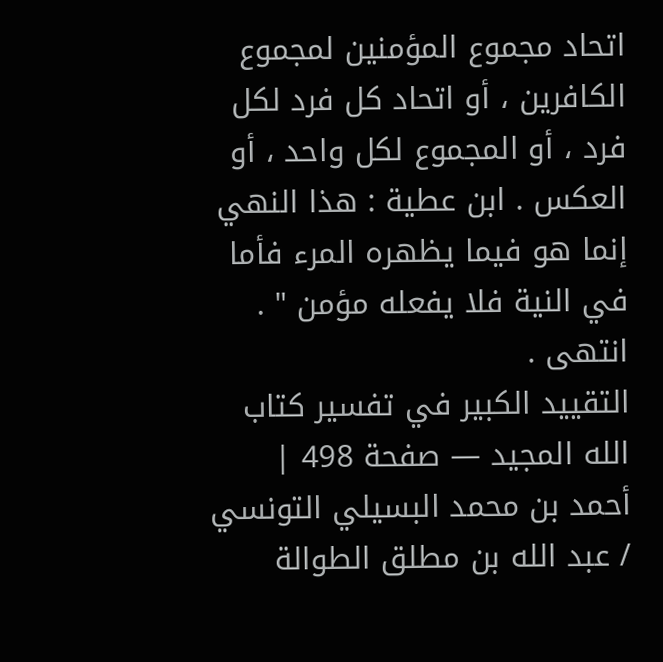اتحاد مجموع المؤمنين لمجموع الكافرين ، أو اتحاد كل فرد لكل فرد ، أو المجموع لكل واحد ، أو العكس . ابن عطية : هذا النهي إنما هو فيما يظهره المرء فأما في النية فلا يفعله مؤمن " . انتهى .
التقييد الكبير في تفسير كتاب الله المجيد — صفحة 498 | أحمد بن محمد البسيلي التونسي / عبد الله بن مطلق الطوالة